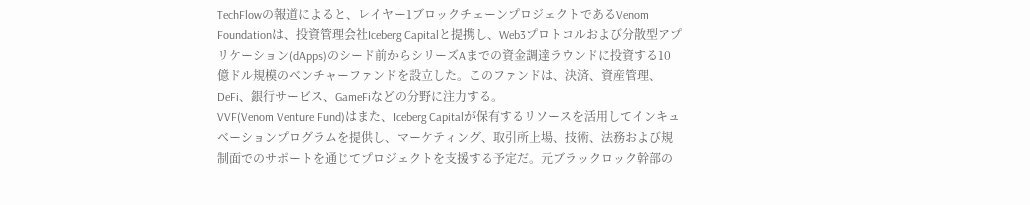TechFlowの報道によると、レイヤー1ブロックチェーンプロジェクトであるVenom Foundationは、投資管理会社Iceberg Capitalと提携し、Web3プロトコルおよび分散型アプリケーション(dApps)のシード前からシリーズAまでの資金調達ラウンドに投資する10億ドル規模のベンチャーファンドを設立した。このファンドは、決済、資産管理、DeFi、銀行サービス、GameFiなどの分野に注力する。
VVF(Venom Venture Fund)はまた、Iceberg Capitalが保有するリソースを活用してインキュベーションプログラムを提供し、マーケティング、取引所上場、技術、法務および規制面でのサポートを通じてプロジェクトを支援する予定だ。元ブラックロック幹部の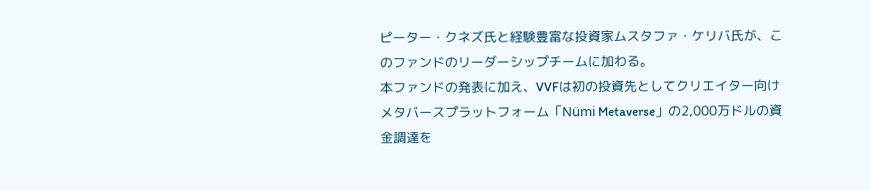ピーター・クネズ氏と経験豊富な投資家ムスタファ・ケリバ氏が、このファンドのリーダーシップチームに加わる。
本ファンドの発表に加え、VVFは初の投資先としてクリエイター向けメタバースプラットフォーム「Nümi Metaverse」の2,000万ドルの資金調達を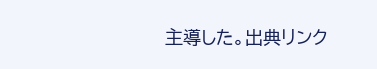主導した。出典リンク